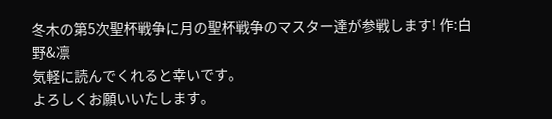冬木の第5次聖杯戦争に月の聖杯戦争のマスター達が参戦します! 作:白野&凛
気軽に読んでくれると幸いです。
よろしくお願いいたします。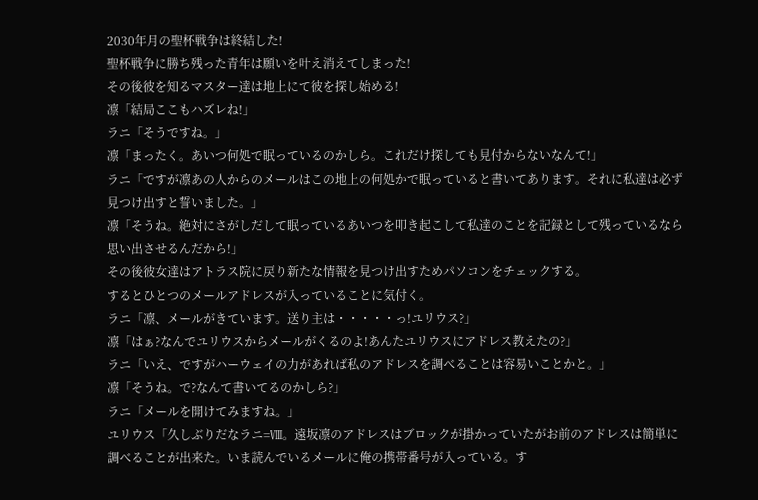2030年月の聖杯戦争は終結した!
聖杯戦争に勝ち残った青年は願いを叶え消えてしまった!
その後彼を知るマスター達は地上にて彼を探し始める!
凛「結局ここもハズレね!」
ラニ「そうですね。」
凛「まったく。あいつ何処で眠っているのかしら。これだけ探しても見付からないなんて!」
ラニ「ですが凛あの人からのメールはこの地上の何処かで眠っていると書いてあります。それに私達は必ず見つけ出すと誓いました。」
凛「そうね。絶対にさがしだして眠っているあいつを叩き起こして私達のことを記録として残っているなら思い出させるんだから!」
その後彼女達はアトラス院に戻り新たな情報を見つけ出すためパソコンをチェックする。
するとひとつのメールアドレスが入っていることに気付く。
ラニ「凛、メールがきています。送り主は・・・・・っ!ユリウス?」
凛「はぁ?なんでユリウスからメールがくるのよ!あんたユリウスにアドレス教えたの?」
ラニ「いえ、ですがハーウェイの力があれば私のアドレスを調べることは容易いことかと。」
凛「そうね。で?なんて書いてるのかしら?」
ラニ「メールを開けてみますね。」
ユリウス「久しぶりだなラニ=Ⅷ。遠坂凛のアドレスはブロックが掛かっていたがお前のアドレスは簡単に調べることが出来た。いま読んでいるメールに俺の携帯番号が入っている。す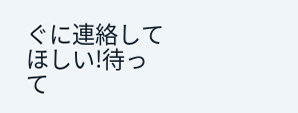ぐに連絡してほしい!待って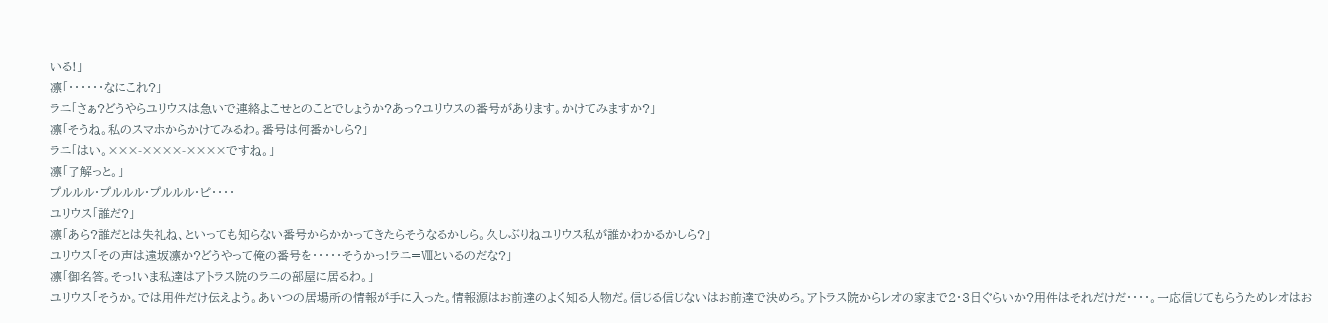いる!」
凛「・・・・・・なにこれ?」
ラニ「さぁ?どうやらユリウスは急いで連絡よこせとのことでしょうか?あっ?ユリウスの番号があります。かけてみますか?」
凛「そうね。私のスマホからかけてみるわ。番号は何番かしら?」
ラニ「はい。×××-××××-××××ですね。」
凛「了解っと。」
プルルル・プルルル・プルルル・ピ・・・・
ユリウス「誰だ?」
凛「あら?誰だとは失礼ね、といっても知らない番号からかかってきたらそうなるかしら。久しぶりねユリウス私が誰かわかるかしら?」
ユリウス「その声は遠坂凛か?どうやって俺の番号を・・・・・そうかっ!ラニ=Ⅷといるのだな?」
凛「御名答。そっ!いま私達はアトラス院のラニの部屋に居るわ。」
ユリウス「そうか。では用件だけ伝えよう。あいつの居場所の情報が手に入った。情報源はお前達のよく知る人物だ。信じる信じないはお前達で決めろ。アトラス院からレオの家まで2・3日ぐらいか?用件はそれだけだ・・・・。一応信じてもらうためレオはお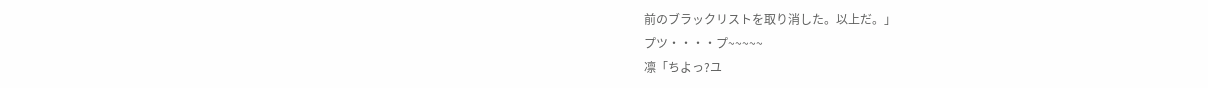前のブラックリストを取り消した。以上だ。」
プツ・・・・プ~~~~~
凛「ちよっ?ユ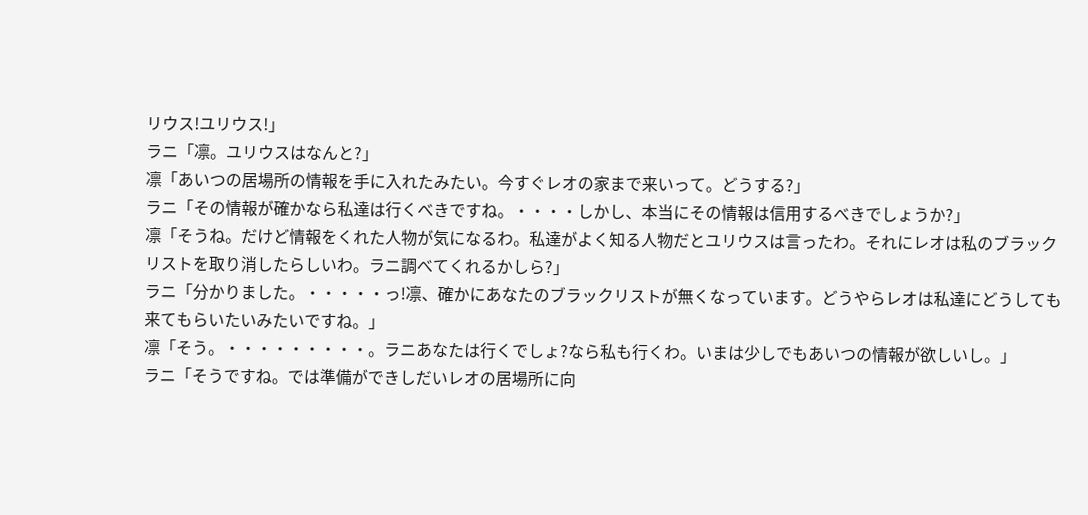リウス!ユリウス!」
ラニ「凛。ユリウスはなんと?」
凛「あいつの居場所の情報を手に入れたみたい。今すぐレオの家まで来いって。どうする?」
ラニ「その情報が確かなら私達は行くべきですね。・・・・しかし、本当にその情報は信用するべきでしょうか?」
凛「そうね。だけど情報をくれた人物が気になるわ。私達がよく知る人物だとユリウスは言ったわ。それにレオは私のブラックリストを取り消したらしいわ。ラニ調べてくれるかしら?」
ラニ「分かりました。・・・・・っ!凛、確かにあなたのブラックリストが無くなっています。どうやらレオは私達にどうしても来てもらいたいみたいですね。」
凛「そう。・・・・・・・・・。ラニあなたは行くでしょ?なら私も行くわ。いまは少しでもあいつの情報が欲しいし。」
ラニ「そうですね。では準備ができしだいレオの居場所に向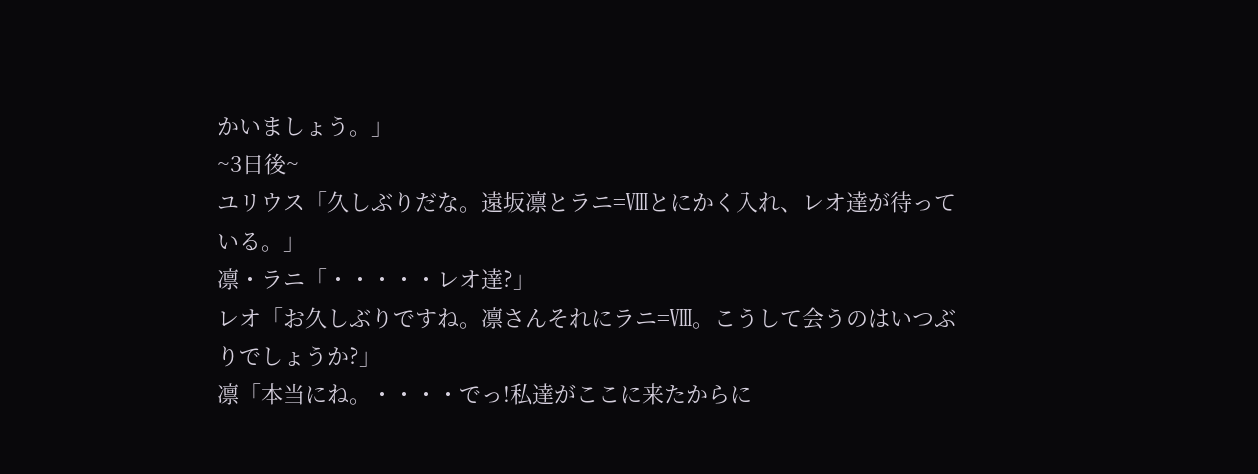かいましょう。」
~3日後~
ユリウス「久しぶりだな。遠坂凛とラニ=Ⅷとにかく入れ、レオ達が待っている。」
凛・ラニ「・・・・・レオ達?」
レオ「お久しぶりですね。凛さんそれにラニ=Ⅷ。こうして会うのはいつぶりでしょうか?」
凛「本当にね。・・・・でっ!私達がここに来たからに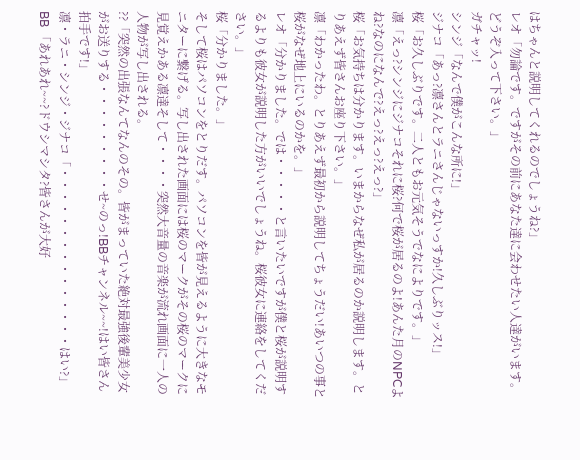はちゃんと説明してくれるのでしょうね?」
レオ「勿論です。ですがその前にあなた達に会わせたい人達がいます。どうぞ入って下さい。」
ガチャッ!
シンジ「なんで僕がこんな所に!」
ジナコ「あっ?凛さんとラニさんじゃないっすか!久しぶりッス!」
桜「お久しぶりです。二人ともお元気そうでなによりです。」
凛「えっ?シンジにジナコそれに桜?何で桜が居るのよ!あんた月のNPCよね?なのになんで?えっ?えっ?えっ?」
桜「お気持ちは分かります。いまからなぜ私が居るのか説明します。とりあえず皆さんお座り下さい。」
凛「わかったわ。とりあえず最初から説明してちょうだい!あいつの事と桜がなぜ地上にいるのかを。」
レオ「分かりました。では・・・・・と言いたいですが僕と桜が説明するよりも彼女が説明した方がいいでしょうね。桜彼女に連絡をしてください。」
桜「分かりました。」
そして桜はパソコンをとりだす。パソコンを皆が見えるように大きなモニターに繋げる。写し出された画面には桜のマークがその桜のマークに見覚えかある凛達そして・・・・突然大音量の音楽が流れ画面に一人の人物が写し出される。
??「突然の出張なんてなんのその。皆がまっていた絶対最強後輩美少女がお送りする・・・・・・・・・せ~のっ!BBチャンネル~~!はい皆さん拍手です!」
凛・ラニ・シンジ・ジナコ「・・・・・・・・・・・・・・・はい?」
BB 「あれあれ~~?ドウシマシタ?皆さんが大好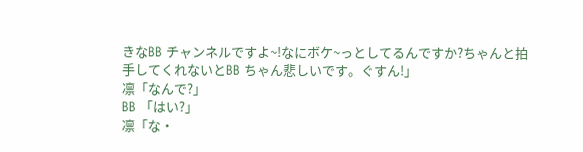きなBB チャンネルですよ~!なにボケ~っとしてるんですか?ちゃんと拍手してくれないとBB ちゃん悲しいです。ぐすん!」
凛「なんで?」
BB 「はい?」
凛「な・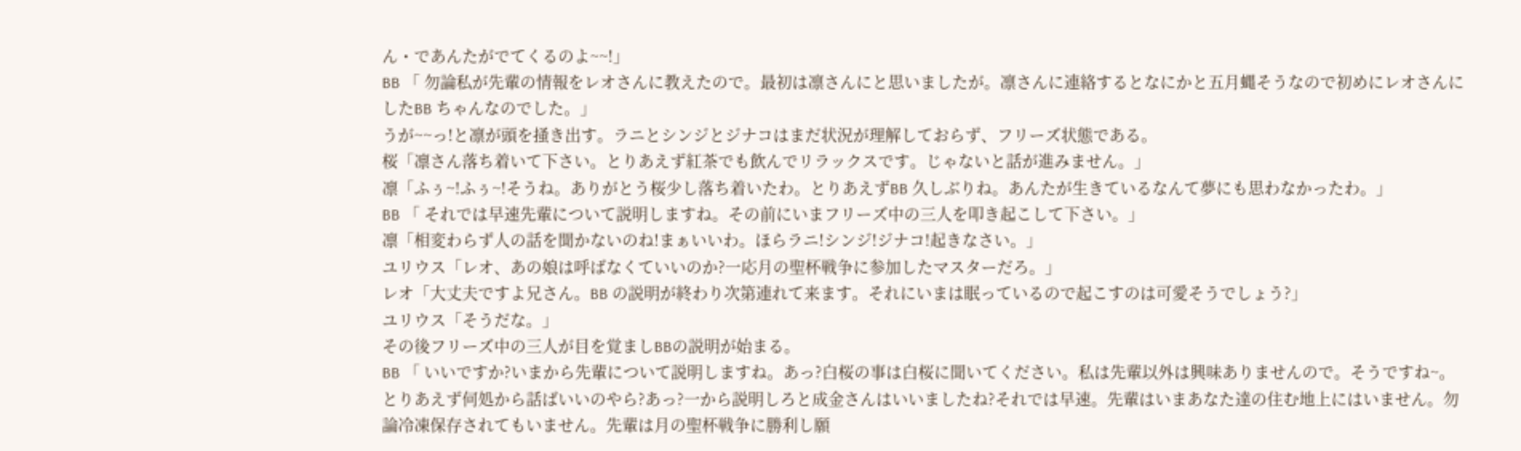ん・であんたがでてくるのよ~~!」
BB 「 勿論私が先輩の情報をレオさんに教えたので。最初は凛さんにと思いましたが。凛さんに連絡するとなにかと五月蝿そうなので初めにレオさんにしたBB ちゃんなのでした。」
うが~~っ!と凛が頭を掻き出す。ラニとシンジとジナコはまだ状況が理解しておらず、フリーズ状態である。
桜「凛さん落ち着いて下さい。とりあえず紅茶でも飲んでリラックスです。じゃないと話が進みません。」
凛「ふぅ~!ふぅ~!そうね。ありがとう桜少し落ち着いたわ。とりあえずBB 久しぶりね。あんたが生きているなんて夢にも思わなかったわ。」
BB 「 それでは早速先輩について説明しますね。その前にいまフリーズ中の三人を叩き起こして下さい。」
凛「相変わらず人の話を聞かないのね!まぁいいわ。ほらラニ!シンジ!ジナコ!起きなさい。」
ユリウス「レオ、あの娘は呼ばなくていいのか?一応月の聖杯戦争に参加したマスターだろ。」
レオ「大丈夫ですよ兄さん。BB の説明が終わり次第連れて来ます。それにいまは眠っているので起こすのは可愛そうでしょう?」
ユリウス「そうだな。」
その後フリーズ中の三人が目を覚ましBBの説明が始まる。
BB 「 いいですか?いまから先輩について説明しますね。あっ?白桜の事は白桜に聞いてください。私は先輩以外は興味ありませんので。そうですね~。とりあえず何処から話ばいいのやら?あっ?一から説明しろと成金さんはいいましたね?それでは早速。先輩はいまあなた達の住む地上にはいません。勿論冷凍保存されてもいません。先輩は月の聖杯戦争に勝利し願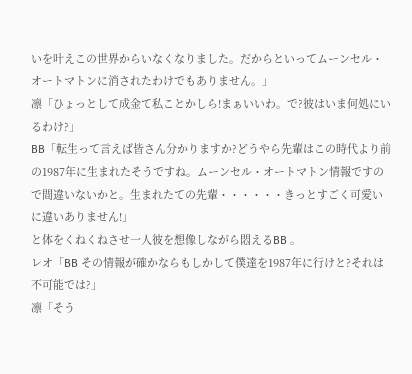いを叶えこの世界からいなくなりました。だからといってムーンセル・オートマトンに消されたわけでもありません。」
凛「ひょっとして成金て私ことかしら!まぁいいわ。で?彼はいま何処にいるわけ?」
BB「転生って言えば皆さん分かりますか?どうやら先輩はこの時代より前の1987年に生まれたそうですね。ムーンセル・オートマトン情報ですので間違いないかと。生まれたての先輩・・・・・・きっとすごく可愛いに違いありません!」
と体をくねくねさせ一人彼を想像しながら悶えるBB 。
レオ「BB その情報が確かならもしかして僕達を1987年に行けと?それは不可能では?」
凛「そう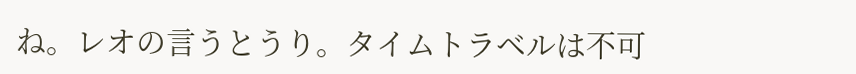ね。レオの言うとうり。タイムトラベルは不可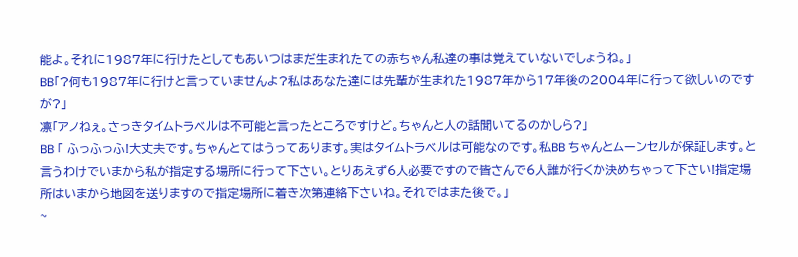能よ。それに1987年に行けたとしてもあいつはまだ生まれたての赤ちゃん私達の事は覚えていないでしょうね。」
BB「?何も1987年に行けと言っていませんよ?私はあなた達には先輩が生まれた1987年から17年後の2004年に行って欲しいのですが?」
凛「アノねぇ。さっきタイムトラベルは不可能と言ったところですけど。ちゃんと人の話聞いてるのかしら?」
BB 「 ふっふっふ!大丈夫です。ちゃんとてはうってあります。実はタイムトラベルは可能なのです。私BB ちゃんとムーンセルが保証します。と言うわけでいまから私が指定する場所に行って下さい。とりあえず6人必要ですので皆さんで6人誰が行くか決めちゃって下さい!指定場所はいまから地図を送りますので指定場所に着き次第連絡下さいね。それではまた後で。」
~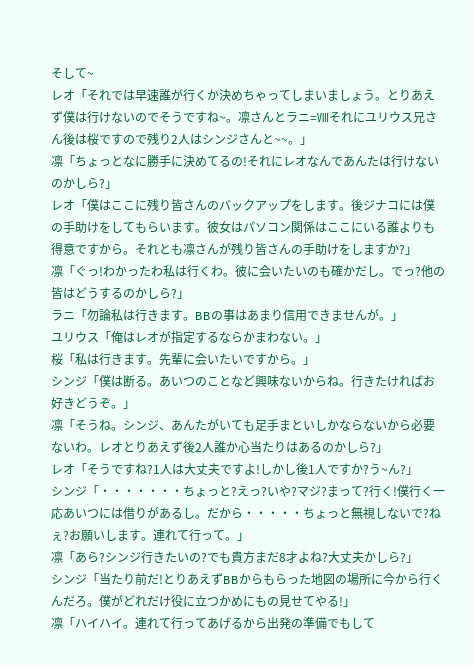そして~
レオ「それでは早速誰が行くか決めちゃってしまいましょう。とりあえず僕は行けないのでそうですね~。凛さんとラニ=Ⅷそれにユリウス兄さん後は桜ですので残り2人はシンジさんと~~。」
凛「ちょっとなに勝手に決めてるの!それにレオなんであんたは行けないのかしら?」
レオ「僕はここに残り皆さんのバックアップをします。後ジナコには僕の手助けをしてもらいます。彼女はパソコン関係はここにいる誰よりも得意ですから。それとも凛さんが残り皆さんの手助けをしますか?」
凛「ぐっ!わかったわ私は行くわ。彼に会いたいのも確かだし。でっ?他の皆はどうするのかしら?」
ラニ「勿論私は行きます。BBの事はあまり信用できませんが。」
ユリウス「俺はレオが指定するならかまわない。」
桜「私は行きます。先輩に会いたいですから。」
シンジ「僕は断る。あいつのことなど興味ないからね。行きたければお好きどうぞ。」
凛「そうね。シンジ、あんたがいても足手まといしかならないから必要ないわ。レオとりあえず後2人誰か心当たりはあるのかしら?」
レオ「そうですね?1人は大丈夫ですよ!しかし後1人ですか?う~ん?」
シンジ「・・・・・・・ちょっと?えっ?いや?マジ?まって?行く!僕行く一応あいつには借りがあるし。だから・・・・・ちょっと無視しないで?ねぇ?お願いします。連れて行って。」
凛「あら?シンジ行きたいの?でも貴方まだ8才よね?大丈夫かしら?」
シンジ「当たり前だ!とりあえずBBからもらった地図の場所に今から行くんだろ。僕がどれだけ役に立つかめにもの見せてやる!」
凛「ハイハイ。連れて行ってあげるから出発の準備でもして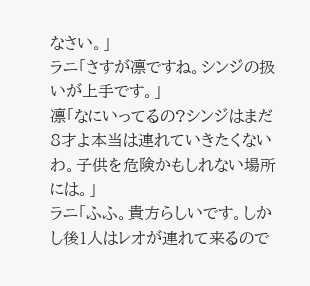なさい。」
ラニ「さすが凛ですね。シンジの扱いが上手です。」
凛「なにいってるの?シンジはまだ8才よ本当は連れていきたくないわ。子供を危険かもしれない場所には。」
ラニ「ふふ。貴方らしいです。しかし後1人はレオが連れて来るので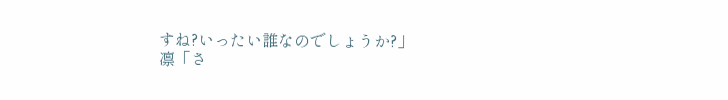すね?いったい誰なのでしょうか?」
凛「さ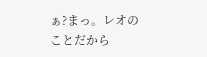ぁ?まっ。レオのことだから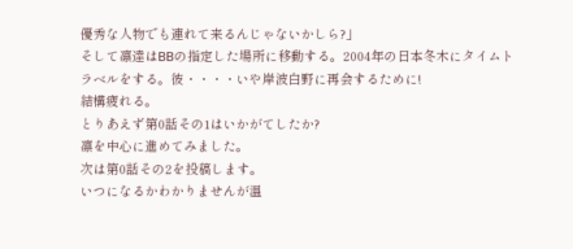優秀な人物でも連れて来るんじゃないかしら?」
そして凛達はBBの指定した場所に移動する。2004年の日本冬木にタイムトラベルをする。彼・・・・いや岸波白野に再会するために!
結構疲れる。
とりあえず第0話その1はいかがてしたか?
凛を中心に進めてみました。
次は第0話その2を投稿します。
いつになるかわかりませんが温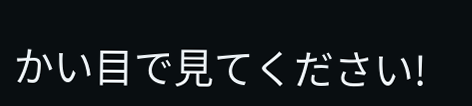かい目で見てください!